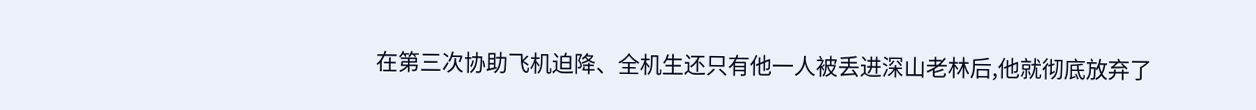在第三次协助飞机迫降、全机生还只有他一人被丢进深山老林后,他就彻底放弃了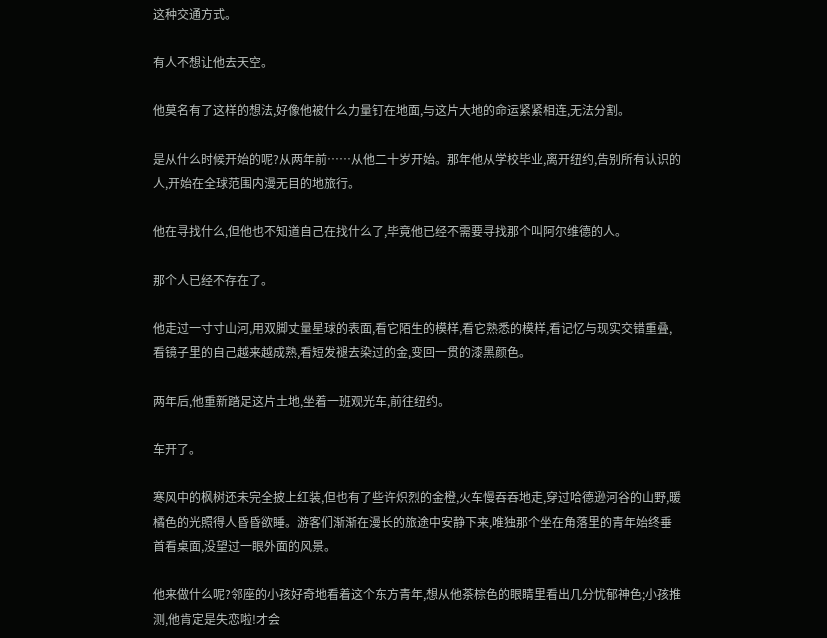这种交通方式。

有人不想让他去天空。

他莫名有了这样的想法,好像他被什么力量钉在地面,与这片大地的命运紧紧相连,无法分割。

是从什么时候开始的呢?从两年前……从他二十岁开始。那年他从学校毕业,离开纽约,告别所有认识的人,开始在全球范围内漫无目的地旅行。

他在寻找什么,但他也不知道自己在找什么了,毕竟他已经不需要寻找那个叫阿尔维德的人。

那个人已经不存在了。

他走过一寸寸山河,用双脚丈量星球的表面,看它陌生的模样,看它熟悉的模样,看记忆与现实交错重叠,看镜子里的自己越来越成熟,看短发褪去染过的金,变回一贯的漆黑颜色。

两年后,他重新踏足这片土地,坐着一班观光车,前往纽约。

车开了。

寒风中的枫树还未完全披上红装,但也有了些许炽烈的金橙,火车慢吞吞地走,穿过哈德逊河谷的山野,暖橘色的光照得人昏昏欲睡。游客们渐渐在漫长的旅途中安静下来,唯独那个坐在角落里的青年始终垂首看桌面,没望过一眼外面的风景。

他来做什么呢?邻座的小孩好奇地看着这个东方青年,想从他茶棕色的眼睛里看出几分忧郁神色;小孩推测,他肯定是失恋啦!才会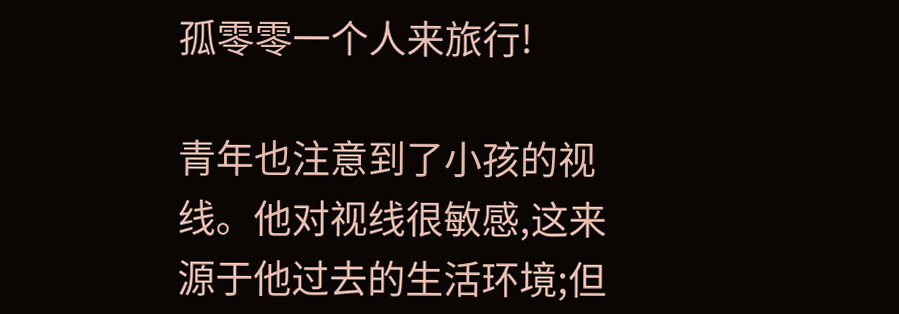孤零零一个人来旅行!

青年也注意到了小孩的视线。他对视线很敏感,这来源于他过去的生活环境;但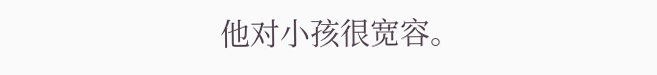他对小孩很宽容。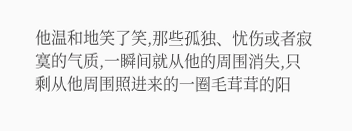他温和地笑了笑,那些孤独、忧伤或者寂寞的气质,一瞬间就从他的周围消失,只剩从他周围照进来的一圈毛茸茸的阳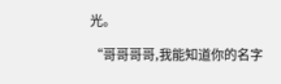光。

“哥哥哥哥,我能知道你的名字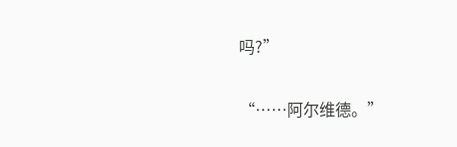吗?”

“……阿尔维德。”